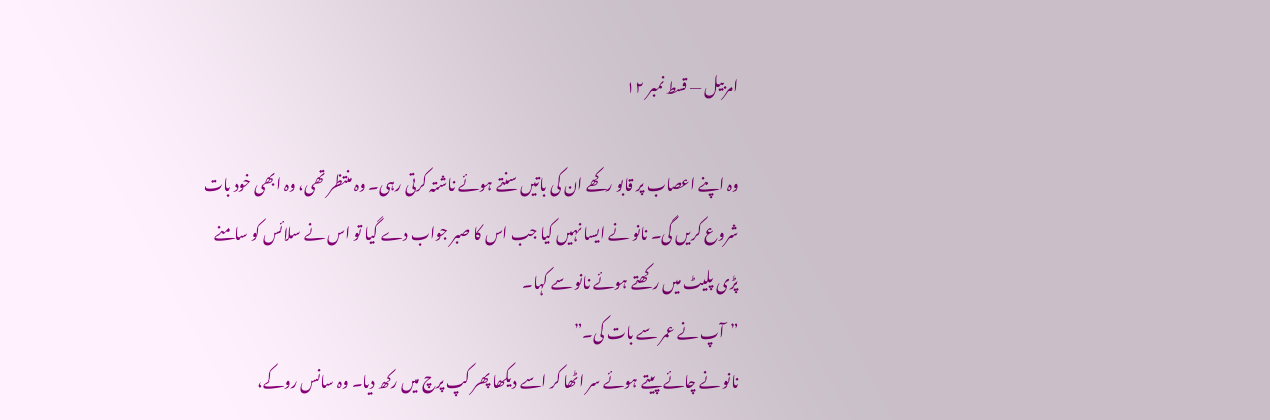امربیل — قسط نمبر ۱۲

وہ اپنے اعصاب پر قابو رکھے ان کی باتیں سنتے ہوئے ناشتہ کرتی رہی۔ وہ منتظر تھی، وہ ابھی خود بات شروع کریں گی۔ نانو نے ایسا نہیں کیا جب اس کا صبر جواب دے گیا تو اس نے سلائس کو سامنے پڑی پلیٹ میں رکھتے ہوئے نانو سے کہا۔
”آپ نے عمر سے بات کی۔”
نانو نے چائے پیتے ہوئے سر اٹھا کر اسے دیکھا پھر کپ پرچ میں رکھ دیا۔ وہ سانس روکے،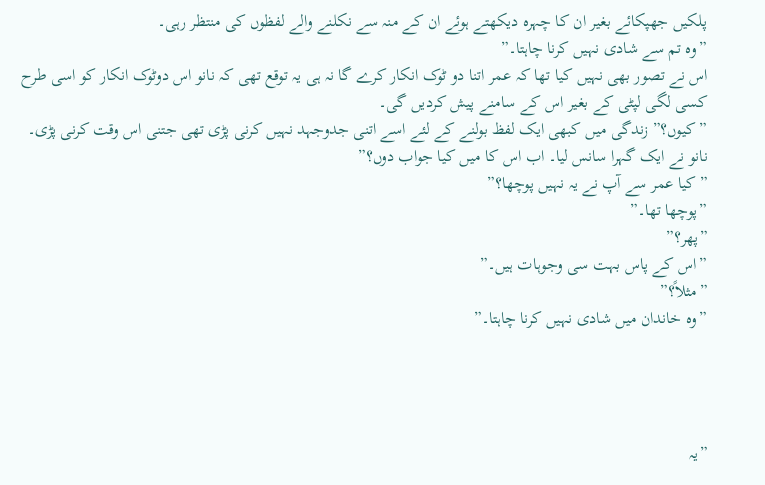پلکیں جھپکائے بغیر ان کا چہرہ دیکھتے ہوئے ان کے منہ سے نکلنے والے لفظوں کی منتظر رہی۔
”وہ تم سے شادی نہیں کرنا چاہتا۔”
اس نے تصور بھی نہیں کیا تھا کہ عمر اتنا دو ٹوک انکار کرے گا نہ ہی یہ توقع تھی کہ نانو اس دوٹوک انکار کو اسی طرح کسی لگی لپٹی کے بغیر اس کے سامنے پیش کردیں گی۔
”کیوں؟” زندگی میں کبھی ایک لفظ بولنے کے لئے اسے اتنی جدوجہد نہیں کرنی پڑی تھی جتنی اس وقت کرنی پڑی۔
نانو نے ایک گہرا سانس لیا۔ اب اس کا میں کیا جواب دوں؟”
”کیا عمر سے آپ نے یہ نہیں پوچھا؟”
”پوچھا تھا۔”
”پھر؟”
”اس کے پاس بہت سی وجوہات ہیں۔”
”مثلاً؟”
”وہ خاندان میں شادی نہیں کرنا چاہتا۔”




”یہ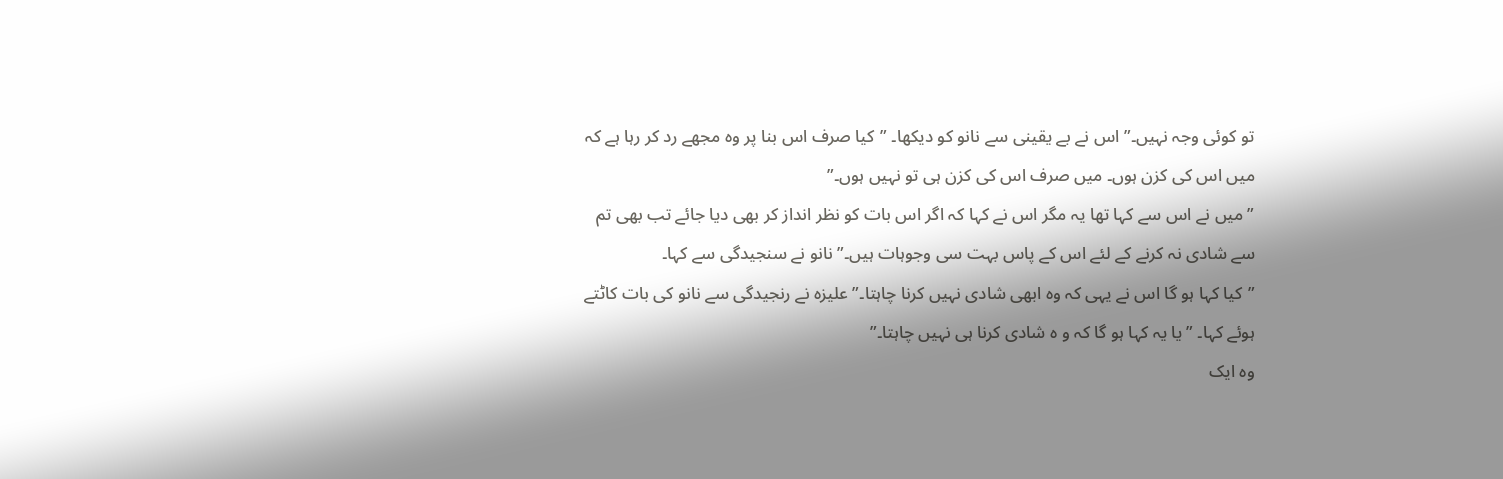تو کوئی وجہ نہیں۔” اس نے بے یقینی سے نانو کو دیکھا۔ ”کیا صرف اس بنا پر وہ مجھے رد کر رہا ہے کہ میں اس کی کزن ہوں۔ میں صرف اس کی کزن ہی تو نہیں ہوں۔”
”میں نے اس سے کہا تھا یہ مگر اس نے کہا کہ اگر اس بات کو نظر انداز کر بھی دیا جائے تب بھی تم سے شادی نہ کرنے کے لئے اس کے پاس بہت سی وجوہات ہیں۔” نانو نے سنجیدگی سے کہا۔
”کیا کہا ہو گا اس نے یہی کہ وہ ابھی شادی نہیں کرنا چاہتا۔” علیزہ نے رنجیدگی سے نانو کی بات کاٹتے ہوئے کہا۔ ”یا یہ کہا ہو گا کہ و ہ شادی کرنا ہی نہیں چاہتا۔”
وہ ایک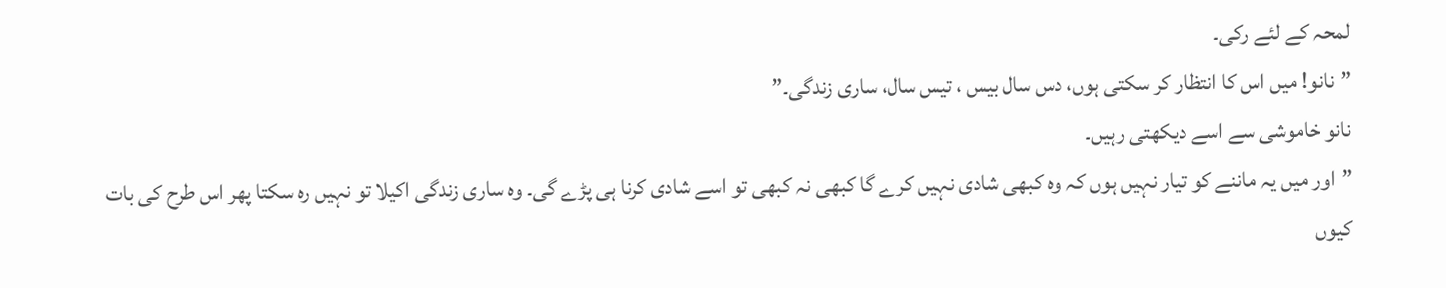لمحہ کے لئے رکی۔
”نانو! میں اس کا انتظار کر سکتی ہوں، دس سال بیس ، تیس سال، ساری زندگی۔”
نانو خاموشی سے اسے دیکھتی رہیں۔
”اور میں یہ ماننے کو تیار نہیں ہوں کہ وہ کبھی شادی نہیں کرے گا کبھی نہ کبھی تو اسے شادی کرنا ہی پڑے گی۔ وہ ساری زندگی اکیلا تو نہیں رہ سکتا پھر اس طرح کی بات کیوں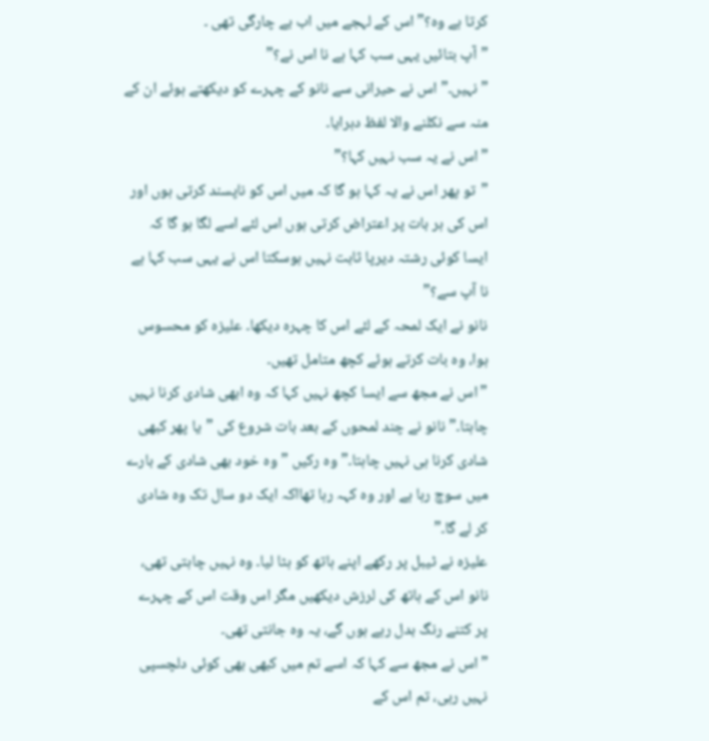کرتا ہے وہ؟” اس کے لہجے میں اب بے چارگی تھی ۔
”آپ بتائیں یہی سب کہا ہے نا اس نے؟”
”نہیں۔” اس نے حیرانی سے نانو کے چہرے کو دیکھتے ہوئے ان کے منہ سے نکلنے والا لفظ دہرایا۔
”اس نے یہ سب نہیں کہا؟”
”تو پھر اس نے یہ کہا ہو گا کہ میں اس کو ناپسند کرتی ہوں اور اس کی ہر بات پر اعتراض کرتی ہوں اس لئے اسے لگا ہو گا کہ ایسا کوئی رشتہ دیرپا ثابت نہیں ہوسکتا اس نے یہی سب کہا ہے نا آپ سے؟”
نانو نے ایک لمحہ کے لئے اس کا چہرہ دیکھا۔ علیزہ کو محسوس ہوا، وہ بات کرتے ہوئے کچھ متامل تھیں۔
”اس نے مجھ سے ایسا کچھ نہیں کہا کہ وہ ابھی شادی کرنا نہیں چاہتا۔” نانو نے چند لمحوں کے بعد بات شروع کی ”یا پھر کبھی شادی کرنا ہی نہیں چاہتا۔” وہ رکیں ”وہ خود بھی شادی کے بارے میں سوچ رہا ہے اور وہ کہہ رہا تھااکہ ایک دو سال تک وہ شادی کر لے گا۔”
علیزہ نے ٹیبل پر رکھے اپنے ہاتھ کو ہٹا لیا۔ وہ نہیں چاہتی تھی، نانو اس کے ہاتھ کی لرزش دیکھیں مگر اس وقت اس کے چہرے پر کتنے رنگ بدل رہے ہوں گے، یہ وہ جانتی تھی۔
”اس نے مجھ سے کہا کہ اسے تم میں کبھی بھی کوئی دلچسپی نہیں رہی، تم اس کے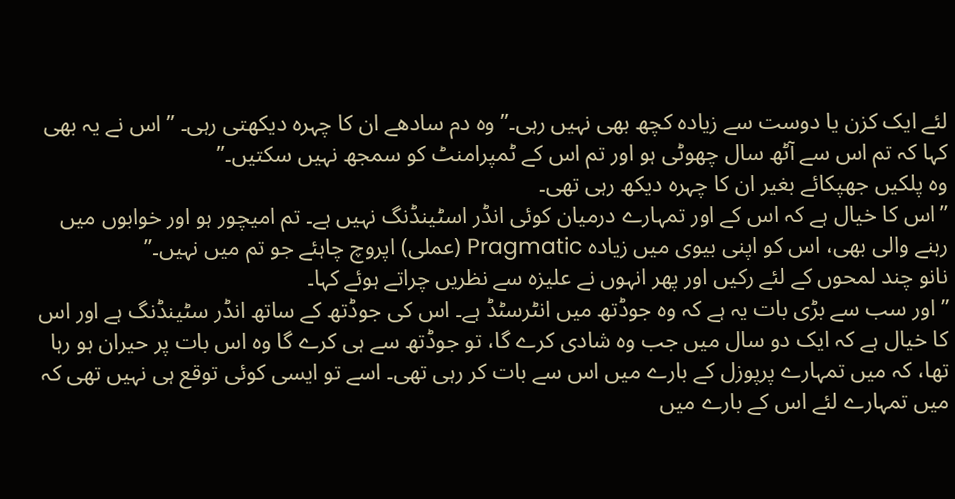لئے ایک کزن یا دوست سے زیادہ کچھ بھی نہیں رہی۔” وہ دم سادھے ان کا چہرہ دیکھتی رہی۔ ” اس نے یہ بھی کہا کہ تم اس سے آٹھ سال چھوٹی ہو اور تم اس کے ٹمپرامنٹ کو سمجھ نہیں سکتیں۔”
وہ پلکیں جھپکائے بغیر ان کا چہرہ دیکھ رہی تھی۔
”اس کا خیال ہے کہ اس کے اور تمہارے درمیان کوئی انڈر اسٹینڈنگ نہیں ہے۔ تم امیچور ہو اور خوابوں میں رہنے والی بھی، اس کو اپنی بیوی میں زیادہ Pragmatic (عملی) اپروچ چاہئے جو تم میں نہیں۔”
نانو چند لمحوں کے لئے رکیں اور پھر انہوں نے علیزہ سے نظریں چراتے ہوئے کہا۔
”اور سب سے بڑی بات یہ ہے کہ وہ جوڈتھ میں انٹرسٹڈ ہے۔ اس کی جوڈتھ کے ساتھ انڈر سٹینڈنگ ہے اور اس کا خیال ہے کہ ایک دو سال میں جب وہ شادی کرے گا، تو جوڈتھ سے ہی کرے گا وہ اس بات پر حیران ہو رہا تھا، کہ میں تمہارے پرپوزل کے بارے میں اس سے بات کر رہی تھی۔ اسے تو ایسی کوئی توقع ہی نہیں تھی کہ میں تمہارے لئے اس کے بارے میں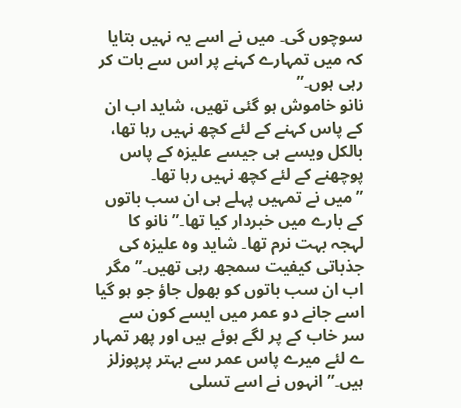سوچوں گی۔ میں نے اسے یہ نہیں بتایا کہ میں تمہارے کہنے پر اس سے بات کر رہی ہوں۔”
نانو خاموش ہو گئی تھیں، شاید اب ان کے پاس کہنے کے لئے کچھ نہیں رہا تھا، بالکل ویسے ہی جیسے علیزہ کے پاس پوچھنے کے لئے کچھ نہیں رہا تھا۔
”میں نے تمہیں پہلے ہی ان سب باتوں کے بارے میں خبردار کیا تھا۔” نانو کا لہجہ بہت نرم تھا۔ شاید وہ علیزہ کی جذباتی کیفیت سمجھ رہی تھیں۔”مگر اب ان سب باتوں کو بھول جاؤ جو ہو گیا اسے جانے دو عمر میں ایسے کون سے سر خاب کے پر لگے ہوئے ہیں اور پھر تمہار ے لئے میرے پاس عمر سے بہتر پرپوزلز ہیں۔” انہوں نے اسے تسلی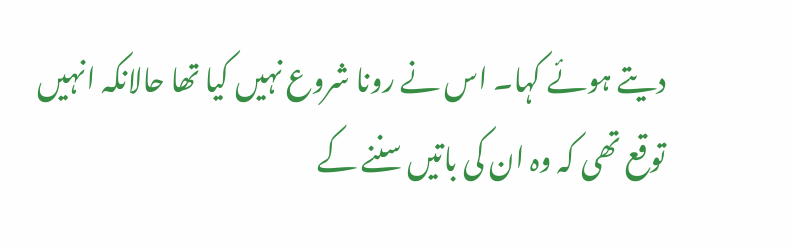دیتے ہوئے کہا۔ اس نے رونا شروع نہیں کیا تھا حالانکہ انہیں توقع تھی کہ وہ ان کی باتیں سننے کے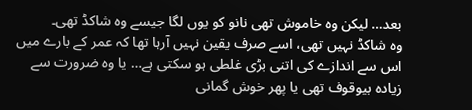بعد… لیکن وہ خاموش تھی نانو کو یوں لگا جیسے وہ شاکڈ تھی۔
وہ شاکڈ نہیں تھی، اسے صرف یقین نہیں آرہا تھا کہ عمر کے بارے میں اس سے اندازے کی اتنی بڑی غلطی ہو سکتی ہے… یا وہ ضرورت سے زیادہ بیوقوف تھی یا پھر خوش گمانی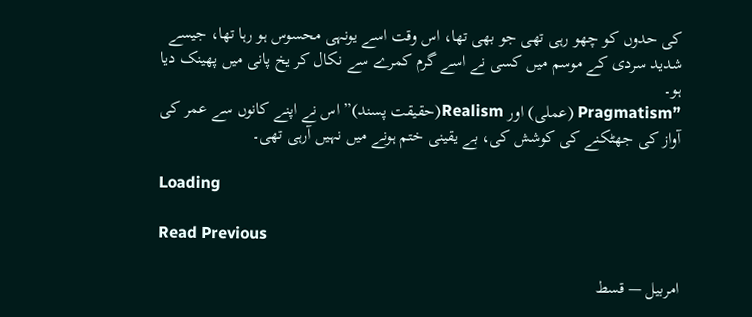کی حدوں کو چھو رہی تھی جو بھی تھا، اس وقت اسے یونہی محسوس ہو رہا تھا، جیسے شدید سردی کے موسم میں کسی نے اسے گرم کمرے سے نکال کر یخ پانی میں پھینک دیا ہو۔
”Pragmatism (عملی) اور Realism(حقیقت پسند)” اس نے اپنے کانوں سے عمر کی آواز کی جھٹکنے کی کوشش کی، بے یقینی ختم ہونے میں نہیں آرہی تھی۔

Loading

Read Previous

امربیل — قسط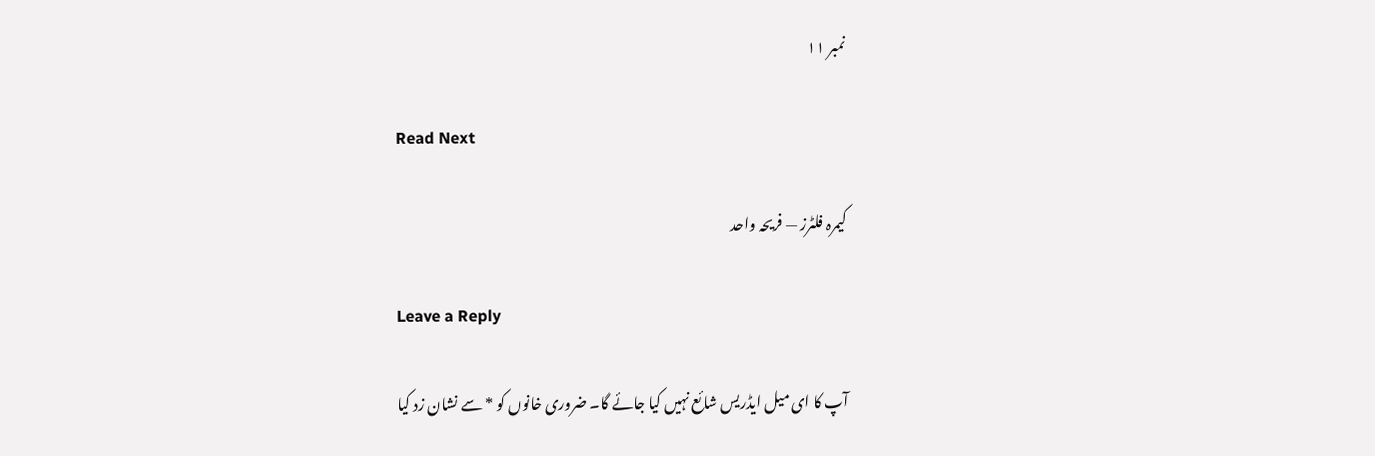نمبر ۱۱

Read Next

کیمرہ فلٹرز — فریحہ واحد

Leave a Reply

آپ کا ای میل ایڈریس شائع نہیں کیا جائے گا۔ ضروری خانوں کو * سے نشان زد کیا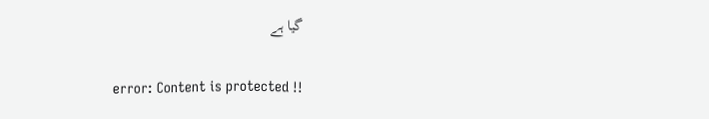گیا ہے

error: Content is protected !!